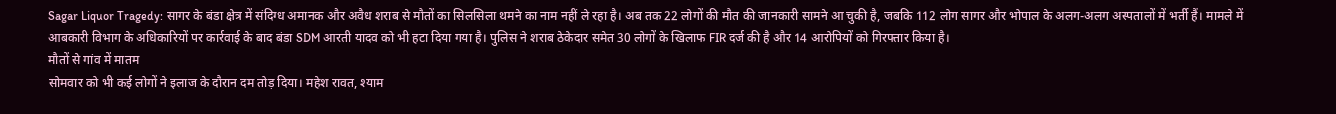Sagar Liquor Tragedy: सागर के बंडा क्षेत्र में संदिग्ध अमानक और अवैध शराब से मौतों का सिलसिला थमने का नाम नहीं ले रहा है। अब तक 22 लोगों की मौत की जानकारी सामने आ चुकी है, जबकि 112 लोग सागर और भोपाल के अलग-अलग अस्पतालों में भर्ती हैं। मामले में आबकारी विभाग के अधिकारियों पर कार्रवाई के बाद बंडा SDM आरती यादव को भी हटा दिया गया है। पुलिस ने शराब ठेकेदार समेत 30 लोगों के खिलाफ FIR दर्ज की है और 14 आरोपियों को गिरफ्तार किया है।
मौतों से गांव में मातम
सोमवार को भी कई लोगों ने इलाज के दौरान दम तोड़ दिया। महेश रावत, श्याम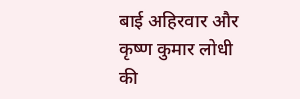बाई अहिरवार और कृष्ण कुमार लोधी की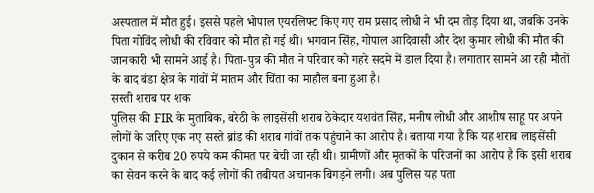अस्पताल में मौत हुई। इससे पहले भोपाल एयरलिफ्ट किए गए राम प्रसाद लोधी ने भी दम तोड़ दिया था, जबकि उनके पिता गोविंद लोधी की रविवार को मौत हो गई थी। भगवान सिंह, गोपाल आदिवासी और देश कुमार लोधी की मौत की जानकारी भी सामने आई है। पिता-पुत्र की मौत ने परिवार को गहरे सदमे में डाल दिया है। लगातार सामने आ रही मौतों के बाद बंडा क्षेत्र के गांवों में मातम और चिंता का माहौल बना हुआ है।
सस्ती शराब पर शक
पुलिस की FIR के मुताबिक, बरेठी के लाइसेंसी शराब ठेकेदार यशवंत सिंह, मनीष लोधी और आशीष साहू पर अपने लोगों के जरिए एक नए सस्ते ब्रांड की शराब गांवों तक पहुंचाने का आरोप है। बताया गया है कि यह शराब लाइसेंसी दुकान से करीब 20 रुपये कम कीमत पर बेची जा रही थी। ग्रामीणों और मृतकों के परिजनों का आरोप है कि इसी शराब का सेवन करने के बाद कई लोगों की तबीयत अचानक बिगड़ने लगी। अब पुलिस यह पता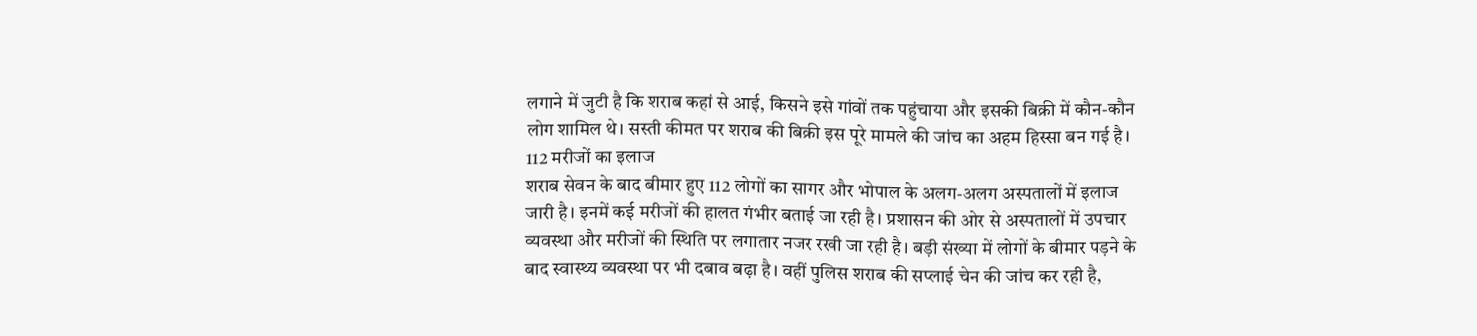लगाने में जुटी है कि शराब कहां से आई, किसने इसे गांवों तक पहुंचाया और इसकी बिक्री में कौन-कौन लोग शामिल थे। सस्ती कीमत पर शराब की बिक्री इस पूरे मामले की जांच का अहम हिस्सा बन गई है।
112 मरीजों का इलाज
शराब सेवन के बाद बीमार हुए 112 लोगों का सागर और भोपाल के अलग-अलग अस्पतालों में इलाज जारी है। इनमें कई मरीजों की हालत गंभीर बताई जा रही है। प्रशासन की ओर से अस्पतालों में उपचार व्यवस्था और मरीजों की स्थिति पर लगातार नजर रखी जा रही है। बड़ी संख्या में लोगों के बीमार पड़ने के बाद स्वास्थ्य व्यवस्था पर भी दबाव बढ़ा है। वहीं पुलिस शराब की सप्लाई चेन की जांच कर रही है,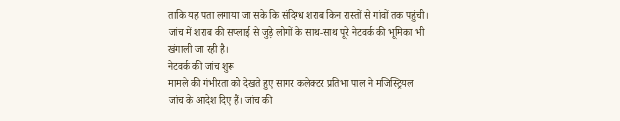ताकि यह पता लगाया जा सके कि संदिग्ध शराब किन रास्तों से गांवों तक पहुंची। जांच में शराब की सप्लाई से जुड़े लोगों के साथ-साथ पूरे नेटवर्क की भूमिका भी खंगाली जा रही है।
नेटवर्क की जांच शुरू
मामले की गंभीरता को देखते हुए सागर कलेक्टर प्रतिभा पाल ने मजिस्ट्रियल जांच के आदेश दिए हैं। जांच की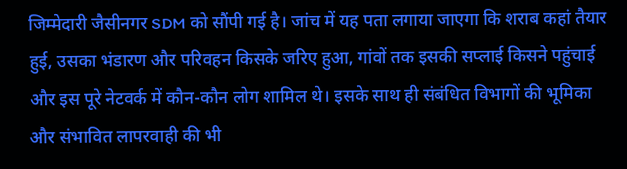जिम्मेदारी जैसीनगर SDM को सौंपी गई है। जांच में यह पता लगाया जाएगा कि शराब कहां तैयार हुई, उसका भंडारण और परिवहन किसके जरिए हुआ, गांवों तक इसकी सप्लाई किसने पहुंचाई और इस पूरे नेटवर्क में कौन-कौन लोग शामिल थे। इसके साथ ही संबंधित विभागों की भूमिका और संभावित लापरवाही की भी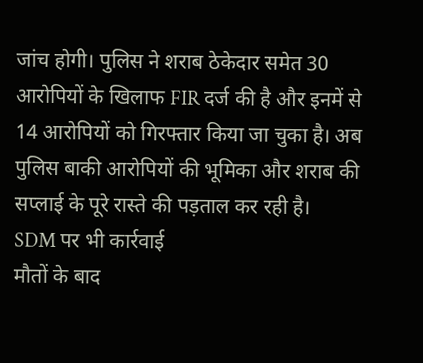जांच होगी। पुलिस ने शराब ठेकेदार समेत 30 आरोपियों के खिलाफ FIR दर्ज की है और इनमें से 14 आरोपियों को गिरफ्तार किया जा चुका है। अब पुलिस बाकी आरोपियों की भूमिका और शराब की सप्लाई के पूरे रास्ते की पड़ताल कर रही है।
SDM पर भी कार्रवाई
मौतों के बाद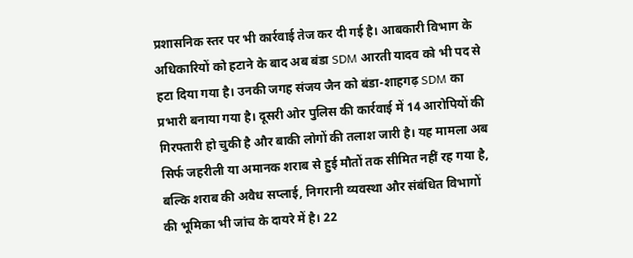प्रशासनिक स्तर पर भी कार्रवाई तेज कर दी गई है। आबकारी विभाग के अधिकारियों को हटाने के बाद अब बंडा SDM आरती यादव को भी पद से हटा दिया गया है। उनकी जगह संजय जैन को बंडा-शाहगढ़ SDM का प्रभारी बनाया गया है। दूसरी ओर पुलिस की कार्रवाई में 14 आरोपियों की गिरफ्तारी हो चुकी है और बाकी लोगों की तलाश जारी है। यह मामला अब सिर्फ जहरीली या अमानक शराब से हुई मौतों तक सीमित नहीं रह गया है, बल्कि शराब की अवैध सप्लाई, निगरानी व्यवस्था और संबंधित विभागों की भूमिका भी जांच के दायरे में है। 22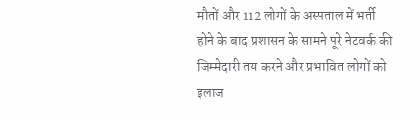मौतों और 112 लोगों के अस्पताल में भर्ती होने के बाद प्रशासन के सामने पूरे नेटवर्क की जिम्मेदारी तय करने और प्रभावित लोगों को इलाज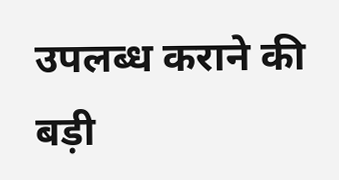उपलब्ध कराने की बड़ी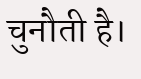चुनौती है।